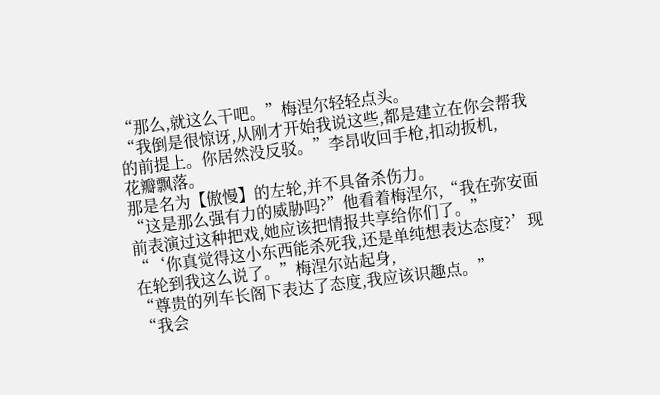“那么,就这么干吧。”梅涅尔轻轻点头。
“我倒是很惊讶,从刚才开始我说这些,都是建立在你会帮我的前提上。你居然没反驳。”李昂收回手枪,扣动扳机,
花瓣飘落。
那是名为【傲慢】的左轮,并不具备杀伤力。
“这是那么强有力的威胁吗?”他看着梅涅尔,“我在弥安面前表演过这种把戏,她应该把情报共享给你们了。”
“‘你真觉得这小东西能杀死我,还是单纯想表达态度?’现在轮到我这么说了。”梅涅尔站起身,
“尊贵的列车长阁下表达了态度,我应该识趣点。”
“我会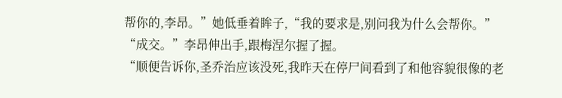帮你的,李昂。”她低垂着眸子,“我的要求是,别问我为什么会帮你。”
“成交。”李昂伸出手,跟梅涅尔握了握。
“顺便告诉你,圣乔治应该没死,我昨天在停尸间看到了和他容貌很像的老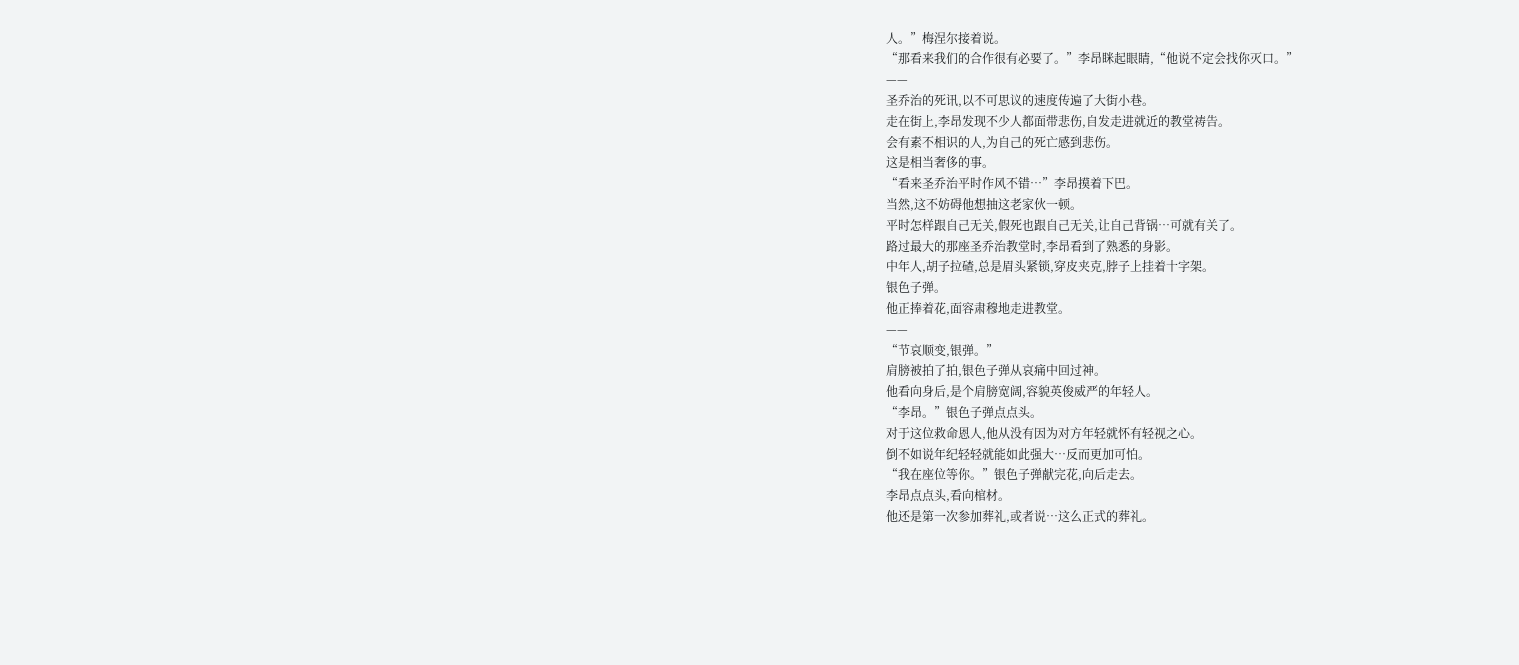人。”梅涅尔接着说。
“那看来我们的合作很有必要了。”李昂眯起眼睛,“他说不定会找你灭口。”
——
圣乔治的死讯,以不可思议的速度传遍了大街小巷。
走在街上,李昂发现不少人都面带悲伤,自发走进就近的教堂祷告。
会有素不相识的人,为自己的死亡感到悲伤。
这是相当奢侈的事。
“看来圣乔治平时作风不错…”李昂摸着下巴。
当然,这不妨碍他想抽这老家伙一顿。
平时怎样跟自己无关,假死也跟自己无关,让自己背锅…可就有关了。
路过最大的那座圣乔治教堂时,李昂看到了熟悉的身影。
中年人,胡子拉碴,总是眉头紧锁,穿皮夹克,脖子上挂着十字架。
银色子弹。
他正捧着花,面容肃穆地走进教堂。
——
“节哀顺变,银弹。”
肩膀被拍了拍,银色子弹从哀痛中回过神。
他看向身后,是个肩膀宽阔,容貌英俊威严的年轻人。
“李昂。”银色子弹点点头。
对于这位救命恩人,他从没有因为对方年轻就怀有轻视之心。
倒不如说年纪轻轻就能如此强大…反而更加可怕。
“我在座位等你。”银色子弹献完花,向后走去。
李昂点点头,看向棺材。
他还是第一次参加葬礼,或者说…这么正式的葬礼。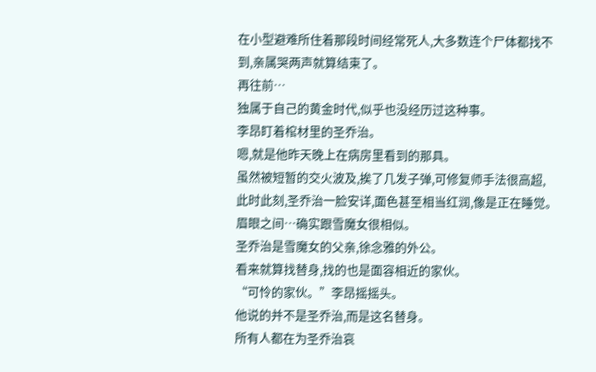在小型避难所住着那段时间经常死人,大多数连个尸体都找不到,亲属哭两声就算结束了。
再往前…
独属于自己的黄金时代,似乎也没经历过这种事。
李昂盯着棺材里的圣乔治。
嗯,就是他昨天晚上在病房里看到的那具。
虽然被短暂的交火波及,挨了几发子弹,可修复师手法很高超,
此时此刻,圣乔治一脸安详,面色甚至相当红润,像是正在睡觉。
眉眼之间…确实跟雪魔女很相似。
圣乔治是雪魔女的父亲,徐念雅的外公。
看来就算找替身,找的也是面容相近的家伙。
“可怜的家伙。”李昂摇摇头。
他说的并不是圣乔治,而是这名替身。
所有人都在为圣乔治哀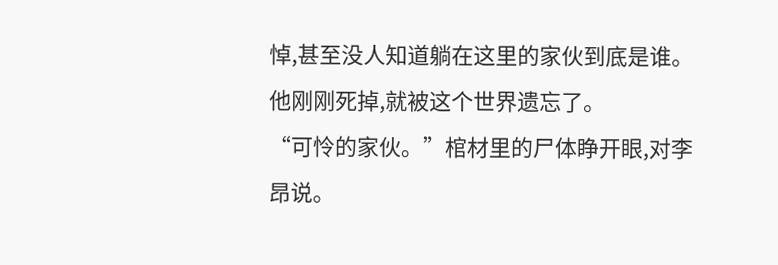悼,甚至没人知道躺在这里的家伙到底是谁。
他刚刚死掉,就被这个世界遗忘了。
“可怜的家伙。”棺材里的尸体睁开眼,对李昂说。